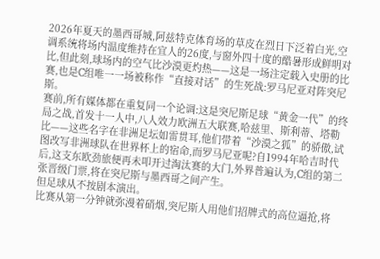2026年夏天的墨西哥城,阿兹特克体育场的草皮在烈日下泛着白光,空调系统将场内温度维持在宜人的26度,与窗外四十度的酷暑形成鲜明对比,但此刻,球场内的空气比沙漠更灼热——这是一场注定载入史册的比赛,也是C组唯一一场被称作“直接对话”的生死战:罗马尼亚对阵突尼斯。
赛前,所有媒体都在重复同一个论调:这是突尼斯足球“黄金一代”的终局之战,首发十一人中,八人效力欧洲五大联赛,哈兹里、斯利蒂、塔勒比——这些名字在非洲足坛如雷贯耳,他们带着“沙漠之狐”的骄傲,试图改写非洲球队在世界杯上的宿命,而罗马尼亚呢?自1994年哈吉时代后,这支东欧劲旅便再未叩开过淘汰赛的大门,外界普遍认为,C组的第二张晋级门票,将在突尼斯与墨西哥之间产生。
但足球从不按剧本演出。
比赛从第一分钟就弥漫着硝烟,突尼斯人用他们招牌式的高位逼抢,将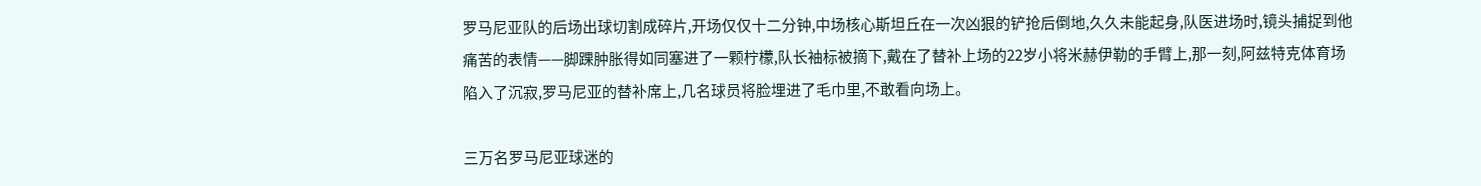罗马尼亚队的后场出球切割成碎片,开场仅仅十二分钟,中场核心斯坦丘在一次凶狠的铲抢后倒地,久久未能起身,队医进场时,镜头捕捉到他痛苦的表情——脚踝肿胀得如同塞进了一颗柠檬,队长袖标被摘下,戴在了替补上场的22岁小将米赫伊勒的手臂上,那一刻,阿兹特克体育场陷入了沉寂,罗马尼亚的替补席上,几名球员将脸埋进了毛巾里,不敢看向场上。

三万名罗马尼亚球迷的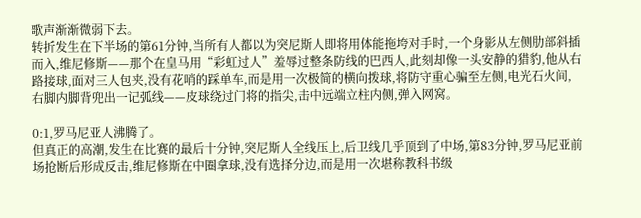歌声渐渐微弱下去。
转折发生在下半场的第61分钟,当所有人都以为突尼斯人即将用体能拖垮对手时,一个身影从左侧肋部斜插而入,维尼修斯——那个在皇马用“彩虹过人”羞辱过整条防线的巴西人,此刻却像一头安静的猎豹,他从右路接球,面对三人包夹,没有花哨的踩单车,而是用一次极简的横向拨球,将防守重心骗至左侧,电光石火间,右脚内脚背兜出一记弧线——皮球绕过门将的指尖,击中远端立柱内侧,弹入网窝。

0:1,罗马尼亚人沸腾了。
但真正的高潮,发生在比赛的最后十分钟,突尼斯人全线压上,后卫线几乎顶到了中场,第83分钟,罗马尼亚前场抢断后形成反击,维尼修斯在中圈拿球,没有选择分边,而是用一次堪称教科书级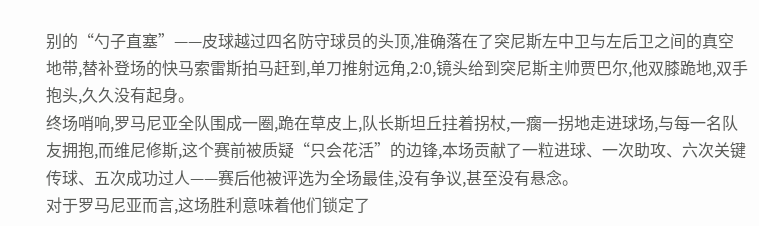别的“勺子直塞”——皮球越过四名防守球员的头顶,准确落在了突尼斯左中卫与左后卫之间的真空地带,替补登场的快马索雷斯拍马赶到,单刀推射远角,2:0,镜头给到突尼斯主帅贾巴尔,他双膝跪地,双手抱头,久久没有起身。
终场哨响,罗马尼亚全队围成一圈,跪在草皮上,队长斯坦丘拄着拐杖,一瘸一拐地走进球场,与每一名队友拥抱,而维尼修斯,这个赛前被质疑“只会花活”的边锋,本场贡献了一粒进球、一次助攻、六次关键传球、五次成功过人——赛后他被评选为全场最佳,没有争议,甚至没有悬念。
对于罗马尼亚而言,这场胜利意味着他们锁定了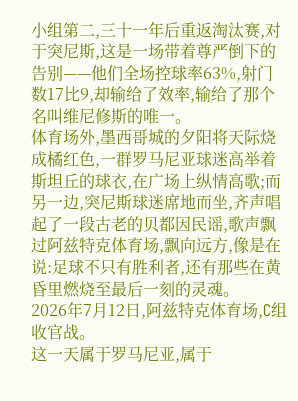小组第二,三十一年后重返淘汰赛,对于突尼斯,这是一场带着尊严倒下的告别——他们全场控球率63%,射门数17比9,却输给了效率,输给了那个名叫维尼修斯的唯一。
体育场外,墨西哥城的夕阳将天际烧成橘红色,一群罗马尼亚球迷高举着斯坦丘的球衣,在广场上纵情高歌;而另一边,突尼斯球迷席地而坐,齐声唱起了一段古老的贝都因民谣,歌声飘过阿兹特克体育场,飘向远方,像是在说:足球不只有胜利者,还有那些在黄昏里燃烧至最后一刻的灵魂。
2026年7月12日,阿兹特克体育场,C组收官战。
这一天属于罗马尼亚,属于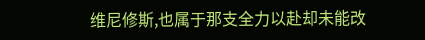维尼修斯,也属于那支全力以赴却未能改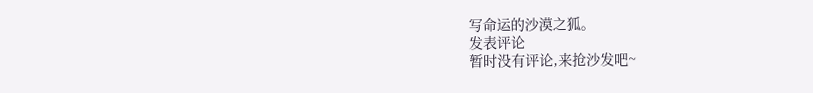写命运的沙漠之狐。
发表评论
暂时没有评论,来抢沙发吧~